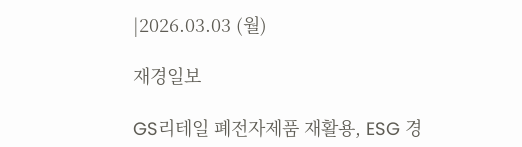|2026.03.03 (월)

재경일보

GS리테일 폐전자제품 재활용, ESG 경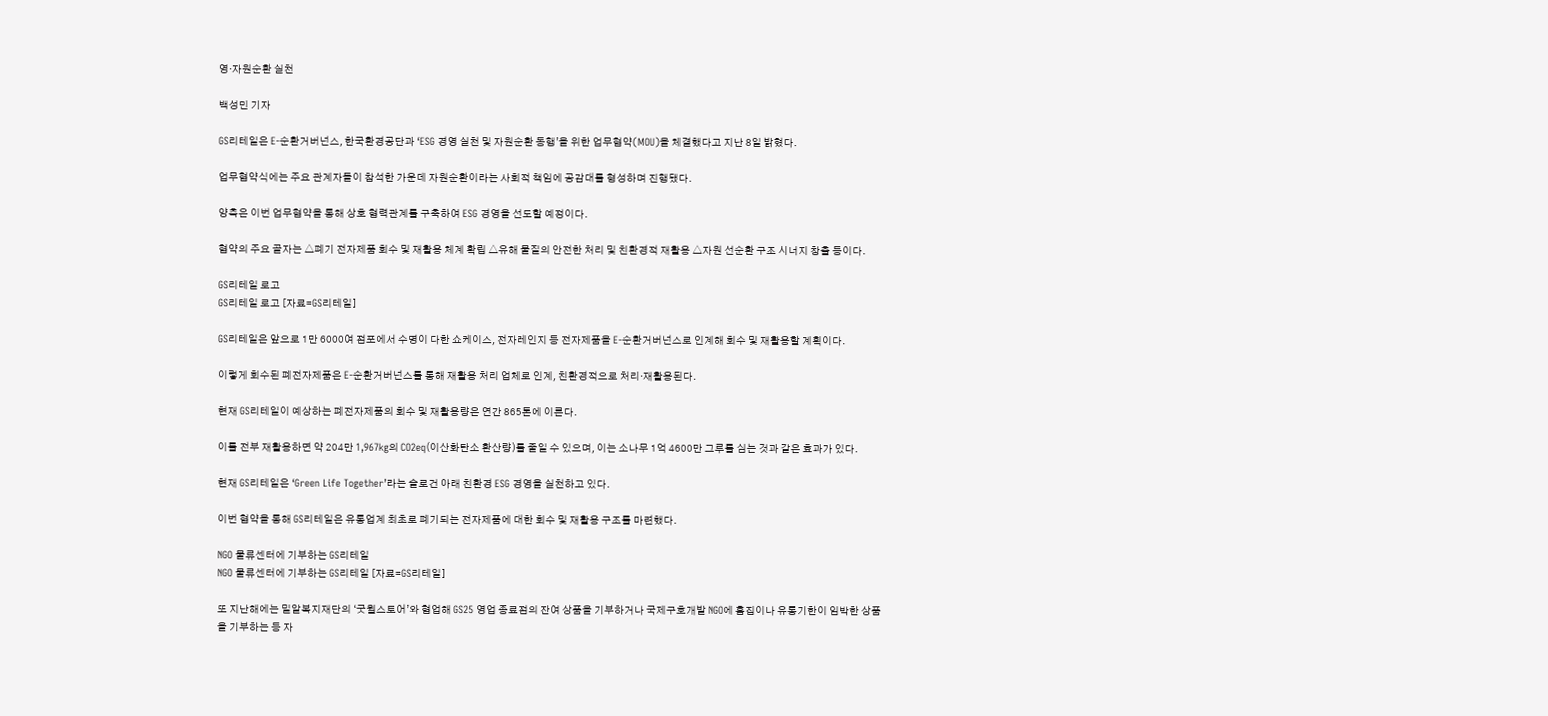영·자원순환 실천

백성민 기자

GS리테일은 E-순환거버넌스, 한국환경공단과 ‘ESG 경영 실천 및 자원순환 동행’을 위한 업무협약(MOU)을 체결했다고 지난 8일 밝혔다.

업무협약식에는 주요 관계자들이 참석한 가운데 자원순환이라는 사회적 책임에 공감대를 형성하며 진행됐다.

양측은 이번 업무협약을 통해 상호 협력관계를 구축하여 ESG 경영을 선도할 예정이다.

협약의 주요 골자는 △폐기 전자제품 회수 및 재활용 체계 확립 △유해 물질의 안전한 처리 및 친환경적 재활용 △자원 선순환 구조 시너지 창출 등이다.

GS리테일 로고
GS리테일 로고 [자료=GS리테일]

GS리테일은 앞으로 1만 6000여 점포에서 수명이 다한 쇼케이스, 전자레인지 등 전자제품을 E-순환거버넌스로 인계해 회수 및 재활용할 계획이다.

이렇게 회수된 폐전자제품은 E-순환거버넌스를 통해 재활용 처리 업체로 인계, 친환경적으로 처리·재활용된다.

현재 GS리테일이 예상하는 폐전자제품의 회수 및 재활용량은 연간 865톤에 이른다.

이를 전부 재활용하면 약 204만 1,967kg의 CO2eq(이산화탄소 환산량)를 줄일 수 있으며, 이는 소나무 1억 4600만 그루를 심는 것과 같은 효과가 있다.

현재 GS리테일은 ‘Green Life Together’라는 슬로건 아래 친환경 ESG 경영을 실천하고 있다.

이번 협약을 통해 GS리테일은 유통업계 최초로 폐기되는 전자제품에 대한 회수 및 재활용 구조를 마련했다.

NGO 물류센터에 기부하는 GS리테일
NGO 물류센터에 기부하는 GS리테일 [자료=GS리테일]

또 지난해에는 밀알복지재단의 ‘굿윌스토어’와 협업해 GS25 영업 종료점의 잔여 상품을 기부하거나 국제구호개발 NGO에 흠집이나 유통기한이 임박한 상품을 기부하는 등 자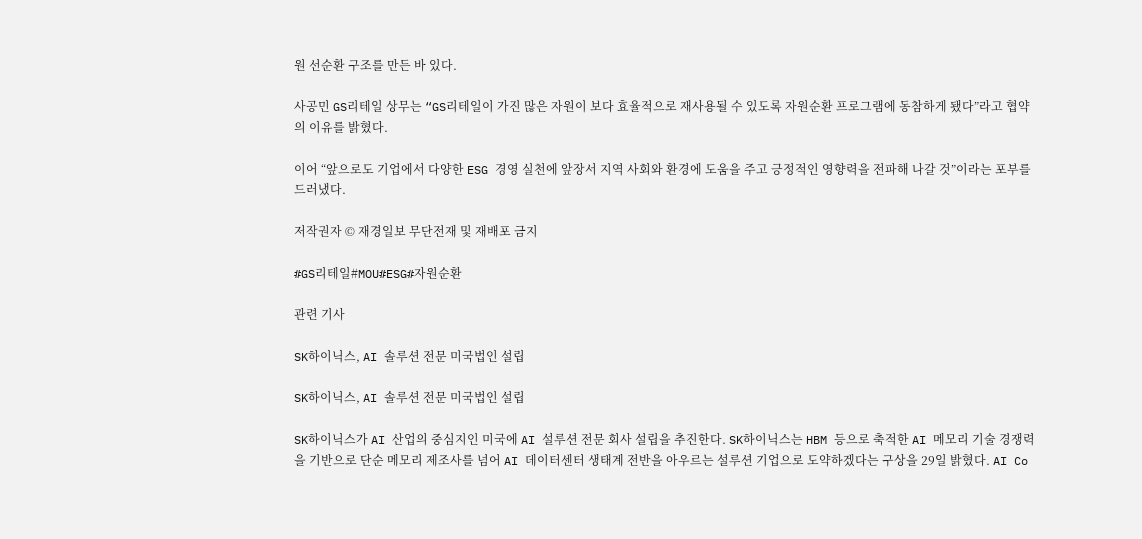원 선순환 구조를 만든 바 있다.

사공민 GS리테일 상무는 “GS리테일이 가진 많은 자원이 보다 효율적으로 재사용될 수 있도록 자원순환 프로그램에 동참하게 됐다”라고 협약의 이유를 밝혔다.

이어 “앞으로도 기업에서 다양한 ESG 경영 실천에 앞장서 지역 사회와 환경에 도움을 주고 긍정적인 영향력을 전파해 나갈 것”이라는 포부를 드러냈다.

저작권자 © 재경일보 무단전재 및 재배포 금지

#GS리테일#MOU#ESG#자원순환

관련 기사

SK하이닉스, AI 솔루션 전문 미국법인 설립

SK하이닉스, AI 솔루션 전문 미국법인 설립

SK하이닉스가 AI 산업의 중심지인 미국에 AI 설루션 전문 회사 설립을 추진한다. SK하이닉스는 HBM 등으로 축적한 AI 메모리 기술 경쟁력을 기반으로 단순 메모리 제조사를 넘어 AI 데이터센터 생태계 전반을 아우르는 설루션 기업으로 도약하겠다는 구상을 29일 밝혔다. AI Co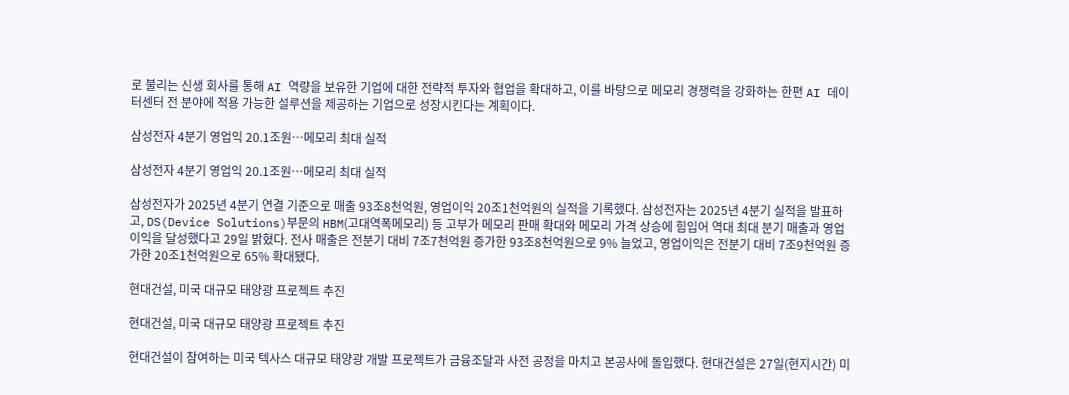로 불리는 신생 회사를 통해 AI 역량을 보유한 기업에 대한 전략적 투자와 협업을 확대하고, 이를 바탕으로 메모리 경쟁력을 강화하는 한편 AI 데이터센터 전 분야에 적용 가능한 설루션을 제공하는 기업으로 성장시킨다는 계획이다.

삼성전자 4분기 영업익 20.1조원…메모리 최대 실적

삼성전자 4분기 영업익 20.1조원…메모리 최대 실적

삼성전자가 2025년 4분기 연결 기준으로 매출 93조8천억원, 영업이익 20조1천억원의 실적을 기록했다. 삼성전자는 2025년 4분기 실적을 발표하고, DS(Device Solutions)부문의 HBM(고대역폭메모리) 등 고부가 메모리 판매 확대와 메모리 가격 상승에 힘입어 역대 최대 분기 매출과 영업이익을 달성했다고 29일 밝혔다. 전사 매출은 전분기 대비 7조7천억원 증가한 93조8천억원으로 9% 늘었고, 영업이익은 전분기 대비 7조9천억원 증가한 20조1천억원으로 65% 확대됐다.

현대건설, 미국 대규모 태양광 프로젝트 추진

현대건설, 미국 대규모 태양광 프로젝트 추진

현대건설이 참여하는 미국 텍사스 대규모 태양광 개발 프로젝트가 금융조달과 사전 공정을 마치고 본공사에 돌입했다. 현대건설은 27일(현지시간) 미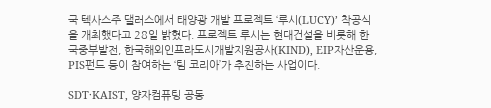국 텍사스주 댈러스에서 태양광 개발 프로젝트 ‘루시(LUCY)’ 착공식을 개최했다고 28일 밝혔다. 프로젝트 루시는 현대건설을 비롯해 한국중부발전, 한국해외인프라도시개발지원공사(KIND), EIP자산운용, PIS펀드 등이 참여하는 ‘팀 코리아’가 추진하는 사업이다.

SDT·KAIST, 양자컴퓨팅 공동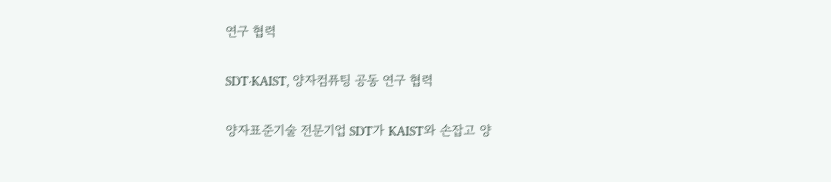연구 협력

SDT·KAIST, 양자컴퓨팅 공동 연구 협력

양자표준기술 전문기업 SDT가 KAIST와 손잡고 양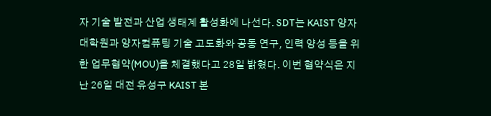자 기술 발전과 산업 생태계 활성화에 나선다. SDT는 KAIST 양자대학원과 양자컴퓨팅 기술 고도화와 공동 연구, 인력 양성 등을 위한 업무협약(MOU)을 체결했다고 28일 밝혔다. 이번 협약식은 지난 26일 대전 유성구 KAIST 본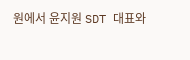원에서 윤지원 SDT 대표와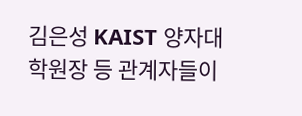김은성 KAIST 양자대학원장 등 관계자들이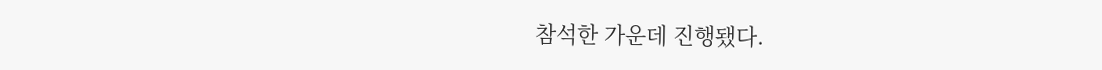참석한 가운데 진행됐다.